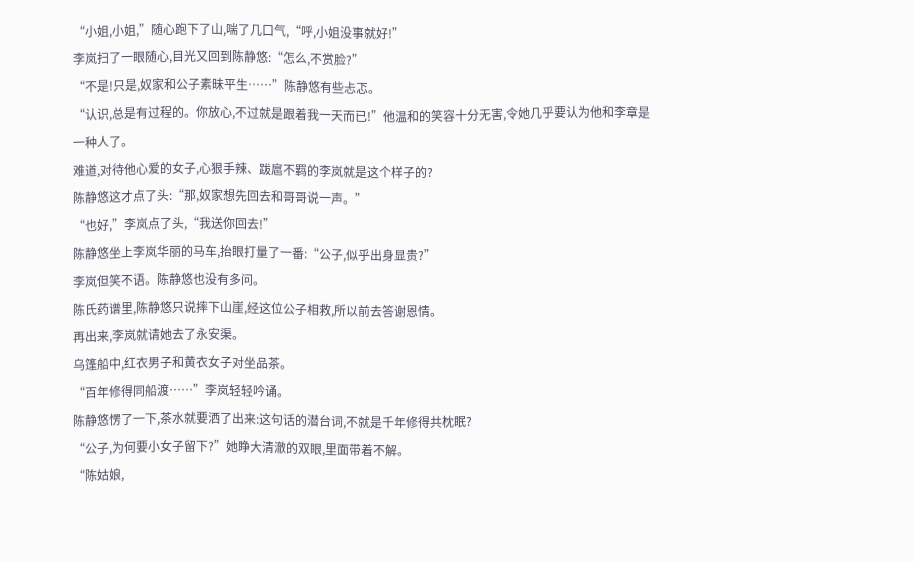“小姐,小姐,”随心跑下了山,喘了几口气,“呼,小姐没事就好!”
李岚扫了一眼随心,目光又回到陈静悠:“怎么,不赏脸?”
“不是!只是,奴家和公子素昧平生……”陈静悠有些忐忑。
“认识,总是有过程的。你放心,不过就是跟着我一天而已!”他温和的笑容十分无害,令她几乎要认为他和李章是一种人了。
难道,对待他心爱的女子,心狠手辣、跋扈不羁的李岚就是这个样子的?
陈静悠这才点了头:“那,奴家想先回去和哥哥说一声。”
“也好,”李岚点了头,“我送你回去!”
陈静悠坐上李岚华丽的马车,抬眼打量了一番:“公子,似乎出身显贵?”
李岚但笑不语。陈静悠也没有多问。
陈氏药谱里,陈静悠只说摔下山崖,经这位公子相救,所以前去答谢恩情。
再出来,李岚就请她去了永安渠。
乌篷船中,红衣男子和黄衣女子对坐品茶。
“百年修得同船渡……”李岚轻轻吟诵。
陈静悠愣了一下,茶水就要洒了出来:这句话的潜台词,不就是千年修得共枕眠?
“公子,为何要小女子留下?”她睁大清澈的双眼,里面带着不解。
“陈姑娘,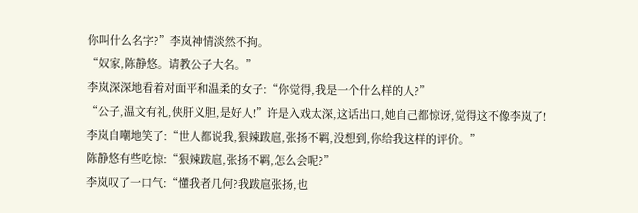你叫什么名字?”李岚神情淡然不拘。
“奴家,陈静悠。请教公子大名。”
李岚深深地看着对面平和温柔的女子:“你觉得,我是一个什么样的人?”
“公子,温文有礼,侠肝义胆,是好人!”许是入戏太深,这话出口,她自己都惊讶,觉得这不像李岚了!
李岚自嘲地笑了:“世人都说我,狠辣跋扈,张扬不羁,没想到,你给我这样的评价。”
陈静悠有些吃惊:“狠辣跋扈,张扬不羁,怎么会呢?”
李岚叹了一口气:“懂我者几何?我跋扈张扬,也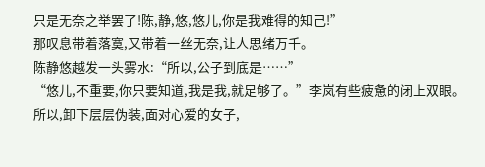只是无奈之举罢了!陈,静,悠,悠儿,你是我难得的知己!”
那叹息带着落寞,又带着一丝无奈,让人思绪万千。
陈静悠越发一头雾水:“所以,公子到底是……”
“悠儿,不重要,你只要知道,我是我,就足够了。”李岚有些疲惫的闭上双眼。
所以,卸下层层伪装,面对心爱的女子,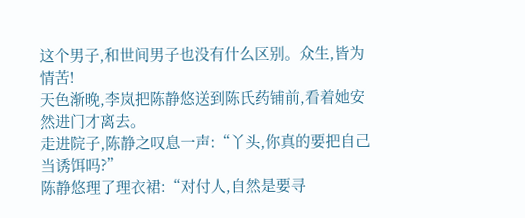这个男子,和世间男子也没有什么区别。众生,皆为情苦!
天色渐晚,李岚把陈静悠送到陈氏药铺前,看着她安然进门才离去。
走进院子,陈静之叹息一声:“丫头,你真的要把自己当诱饵吗?”
陈静悠理了理衣裙:“对付人,自然是要寻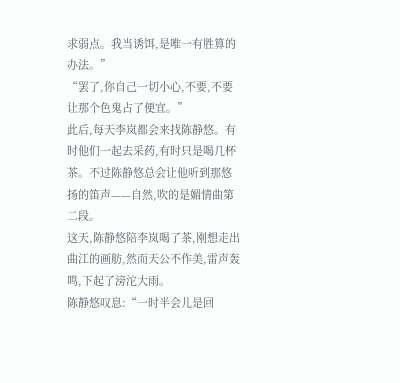求弱点。我当诱饵,是唯一有胜算的办法。”
“罢了,你自己一切小心,不要,不要让那个色鬼占了便宜。”
此后,每天李岚都会来找陈静悠。有时他们一起去采药,有时只是喝几杯茶。不过陈静悠总会让他听到那悠扬的笛声——自然,吹的是媚情曲第二段。
这天,陈静悠陪李岚喝了茶,刚想走出曲江的画舫,然而天公不作美,雷声轰鸣,下起了滂沱大雨。
陈静悠叹息:“一时半会儿是回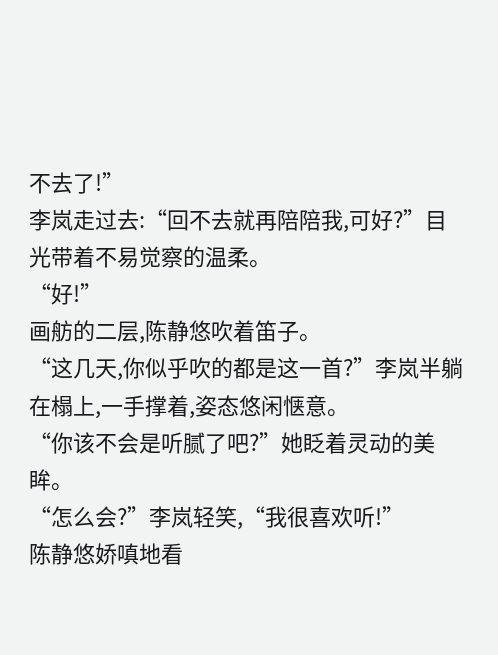不去了!”
李岚走过去:“回不去就再陪陪我,可好?”目光带着不易觉察的温柔。
“好!”
画舫的二层,陈静悠吹着笛子。
“这几天,你似乎吹的都是这一首?”李岚半躺在榻上,一手撑着,姿态悠闲惬意。
“你该不会是听腻了吧?”她眨着灵动的美眸。
“怎么会?”李岚轻笑,“我很喜欢听!”
陈静悠娇嗔地看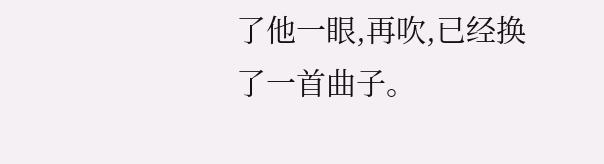了他一眼,再吹,已经换了一首曲子。